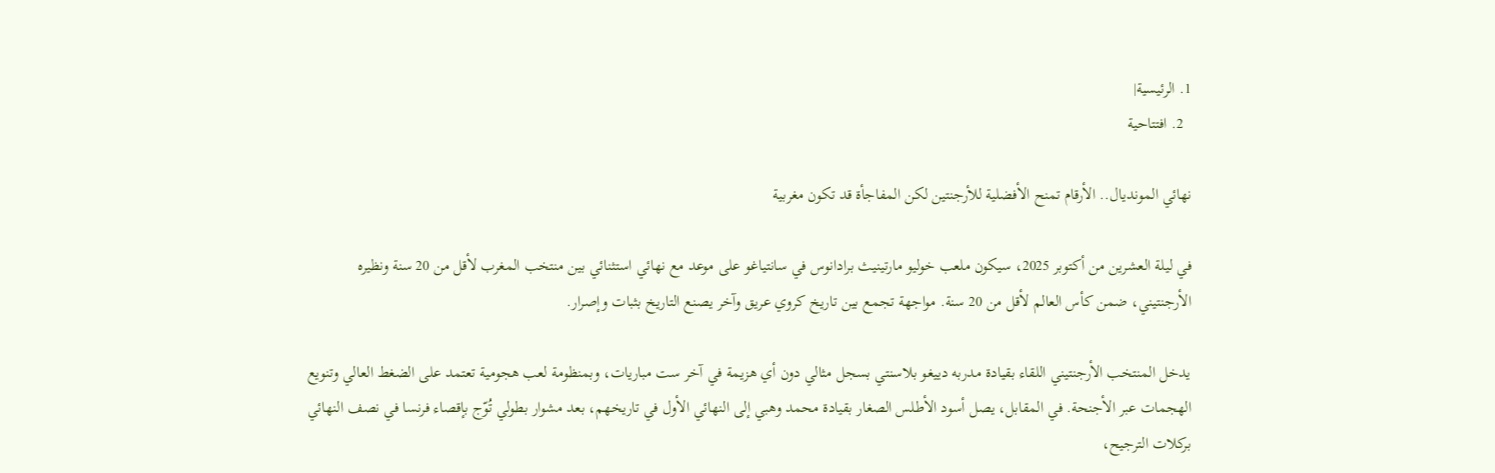1. الرئيسية|
  2. افتتاحية

نهائي المونديال.. الأرقام تمنح الأفضلية للأرجنتين لكن المفاجأة قد تكون مغربية

في ليلة العشرين من أكتوبر 2025، سيكون ملعب خوليو مارتينيث برادانوس في سانتياغو على موعد مع نهائي استثنائي بين منتخب المغرب لأقل من 20 سنة ونظيره الأرجنتيني، ضمن كأس العالم لأقل من 20 سنة. مواجهة تجمع بين تاريخ كروي عريق وآخر يصنع التاريخ بثبات وإصرار.

يدخل المنتخب الأرجنتيني اللقاء بقيادة مدربه دييغو بلاسنتي بسجل مثالي دون أي هزيمة في آخر ست مباريات، وبمنظومة لعب هجومية تعتمد على الضغط العالي وتنويع الهجمات عبر الأجنحة. في المقابل، يصل أسود الأطلس الصغار بقيادة محمد وهبي إلى النهائي الأول في تاريخهم، بعد مشوار بطولي تُوّج بإقصاء فرنسا في نصف النهائي بركلات الترجيح،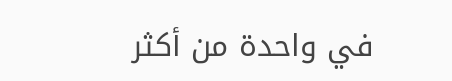في واحدة من أكثر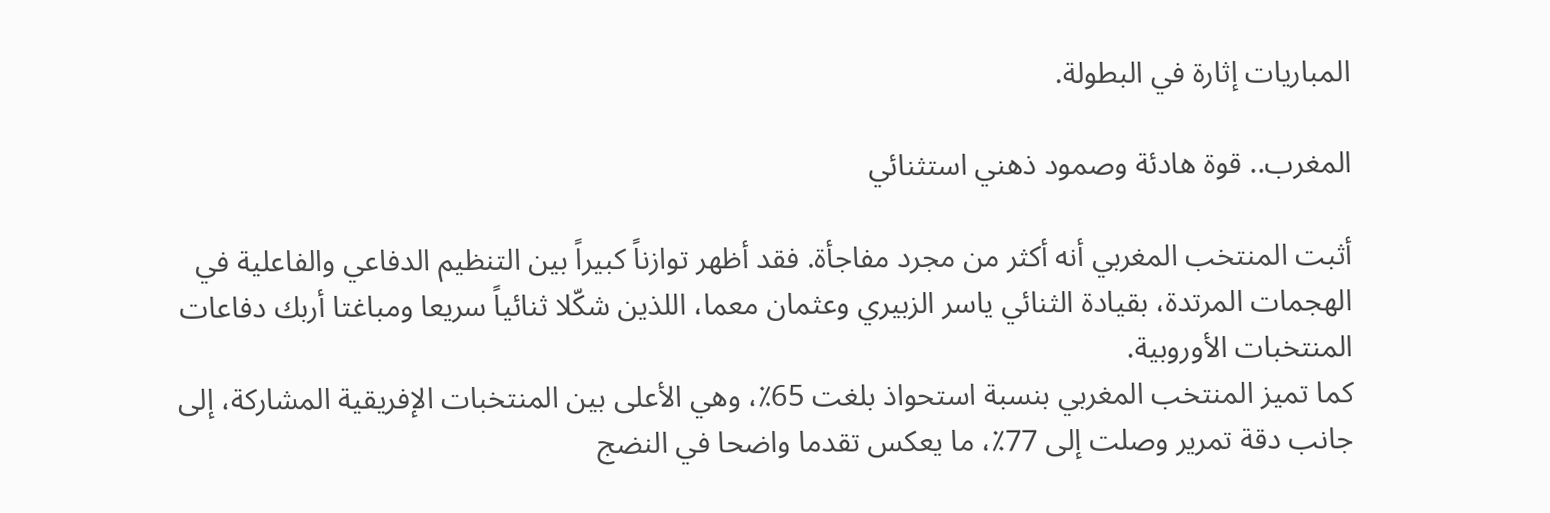المباريات إثارة في البطولة.

المغرب.. قوة هادئة وصمود ذهني استثنائي

أثبت المنتخب المغربي أنه أكثر من مجرد مفاجأة. فقد أظهر توازناً كبيراً بين التنظيم الدفاعي والفاعلية في الهجمات المرتدة، بقيادة الثنائي ياسر الزبيري وعثمان معما، اللذين شكّلا ثنائياً سريعا ومباغتا أربك دفاعات المنتخبات الأوروبية.
كما تميز المنتخب المغربي بنسبة استحواذ بلغت 65٪، وهي الأعلى بين المنتخبات الإفريقية المشاركة، إلى جانب دقة تمرير وصلت إلى 77٪، ما يعكس تقدما واضحا في النضج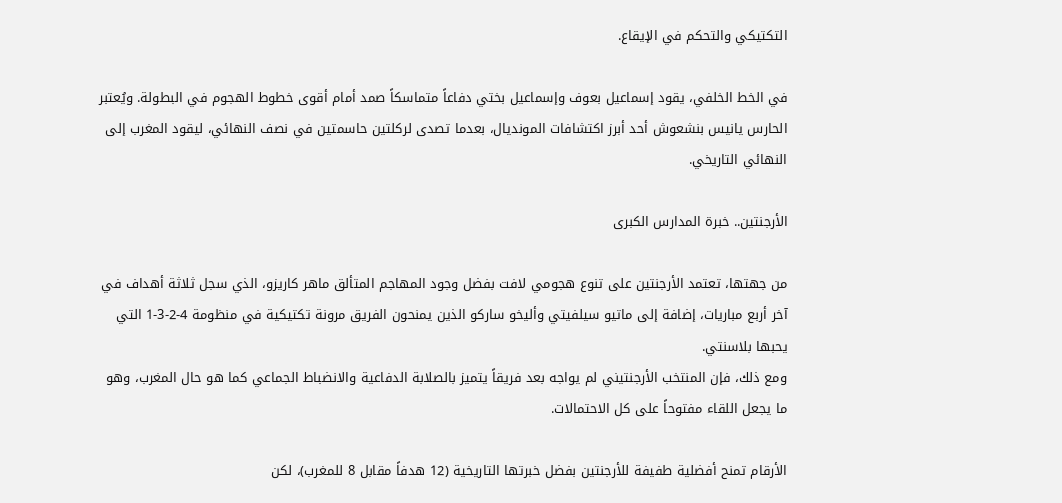التكتيكي والتحكم في الإيقاع.

في الخط الخلفي، يقود إسماعيل بعوف وإسماعيل بختي دفاعاً متماسكاً صمد أمام أقوى خطوط الهجوم في البطولة. ويُعتبر الحارس يانيس بنشعوش أحد أبرز اكتشافات المونديال، بعدما تصدى لركلتين حاسمتين في نصف النهائي، ليقود المغرب إلى النهائي التاريخي.

الأرجنتين.. خبرة المدارس الكبرى

من جهتها، تعتمد الأرجنتين على تنوع هجومي لافت بفضل وجود المهاجم المتألق ماهر كاريزو، الذي سجل ثلاثة أهداف في آخر أربع مباريات، إضافة إلى ماتيو سيلفيتي وأليخو ساركو الذين يمنحون الفريق مرونة تكتيكية في منظومة 4-2-3-1 التي يحبها بلاسنتي.
ومع ذلك، فإن المنتخب الأرجنتيني لم يواجه بعد فريقاً يتميز بالصلابة الدفاعية والانضباط الجماعي كما هو حال المغرب، وهو ما يجعل اللقاء مفتوحاً على كل الاحتمالات.

الأرقام تمنح أفضلية طفيفة للأرجنتين بفضل خبرتها التاريخية (12 هدفاً مقابل 8 للمغرب)، لكن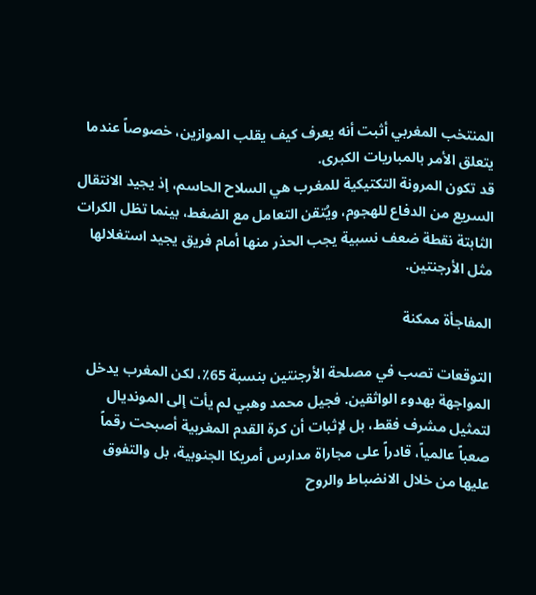المنتخب المغربي أثبت أنه يعرف كيف يقلب الموازين، خصوصاً عندما يتعلق الأمر بالمباريات الكبرى.
قد تكون المرونة التكتيكية للمغرب هي السلاح الحاسم، إذ يجيد الانتقال السريع من الدفاع للهجوم، ويُتقن التعامل مع الضغط، بينما تظل الكرات الثابتة نقطة ضعف نسبية يجب الحذر منها أمام فريق يجيد استغلالها مثل الأرجنتين.

المفاجأة ممكنة

التوقعات تصب في مصلحة الأرجنتين بنسبة 65٪، لكن المغرب يدخل المواجهة بهدوء الواثقين. فجيل محمد وهبي لم يأت إلى المونديال لتمثيل مشرف فقط، بل لإثبات أن كرة القدم المغربية أصبحت رقماً صعباً عالمياً، قادراً على مجاراة مدارس أمريكا الجنوبية، بل والتفوق عليها من خلال الانضباط والروح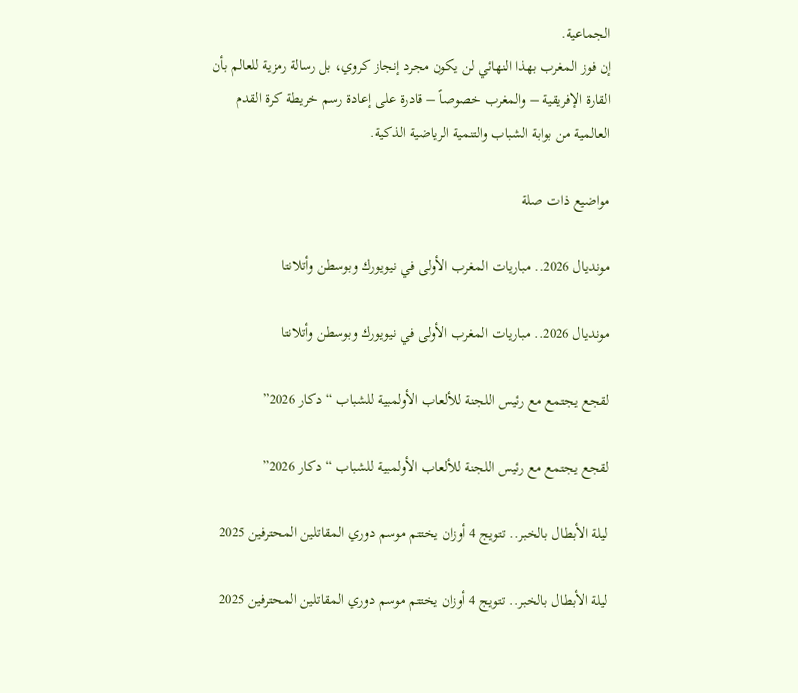الجماعية.
إن فوز المغرب بهذا النهائي لن يكون مجرد إنجاز كروي، بل رسالة رمزية للعالم بأن القارة الإفريقية – والمغرب خصوصاً – قادرة على إعادة رسم خريطة كرة القدم العالمية من بوابة الشباب والتنمية الرياضية الذكية.

مواضيع ذات صلة

مونديال 2026.. مباريات المغرب الأولى في نيويورك وبوسطن وأتلانتا

مونديال 2026.. مباريات المغرب الأولى في نيويورك وبوسطن وأتلانتا

لقجع يجتمع مع رئيس اللجنة للألعاب الأولمبية للشباب “دكار 2026”

لقجع يجتمع مع رئيس اللجنة للألعاب الأولمبية للشباب “دكار 2026”

ليلة الأبطال بالخبر.. تتويج 4 أوزان يختتم موسم دوري المقاتلين المحترفين 2025

ليلة الأبطال بالخبر.. تتويج 4 أوزان يختتم موسم دوري المقاتلين المحترفين 2025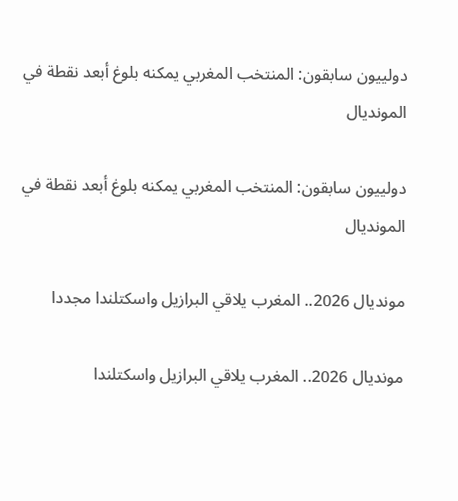دولييون سابقون: المنتخب المغربي يمكنه بلوغ أبعد نقطة في المونديال

دولييون سابقون: المنتخب المغربي يمكنه بلوغ أبعد نقطة في المونديال

مونديال 2026.. المغرب يلاقي البرازيل واسكتلندا مجددا

مونديال 2026.. المغرب يلاقي البرازيل واسكتلندا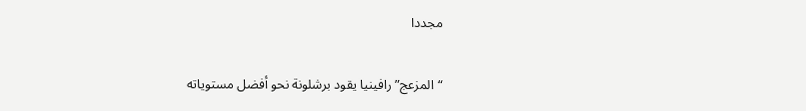مجددا

“المزعج” رافينيا يقود برشلونة نحو أفضل مستوياته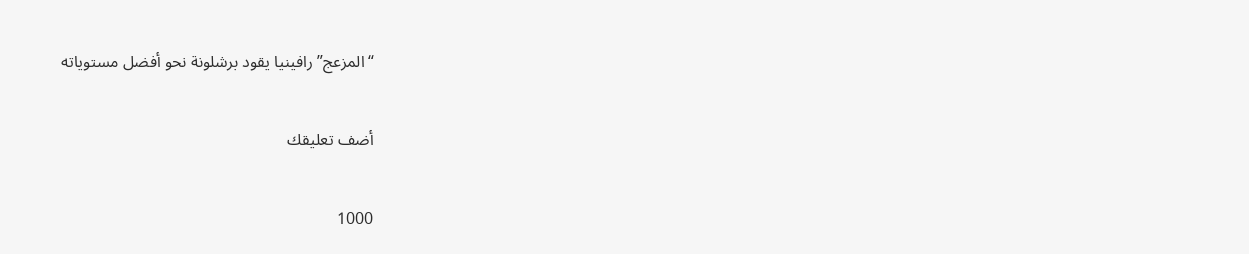“المزعج” رافينيا يقود برشلونة نحو أفضل مستوياته

أضف تعليقك

1000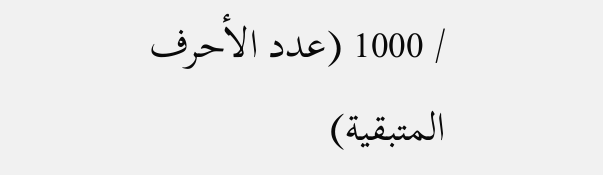/ 1000 (عدد الأحرف المتبقية)